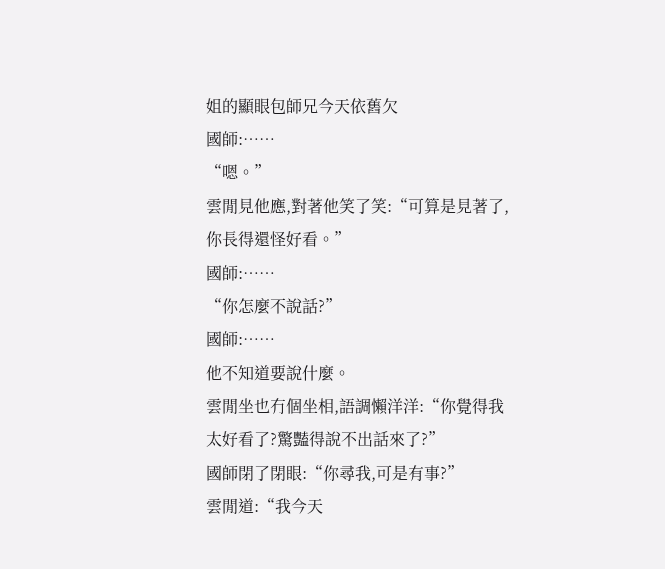姐的顯眼包師兄今天依舊欠
國師:……
“嗯。”
雲閒見他應,對著他笑了笑:“可算是見著了,你長得還怪好看。”
國師:……
“你怎麼不說話?”
國師:……
他不知道要說什麼。
雲閒坐也冇個坐相,語調懶洋洋:“你覺得我太好看了?驚豔得說不出話來了?”
國師閉了閉眼:“你尋我,可是有事?”
雲閒道:“我今天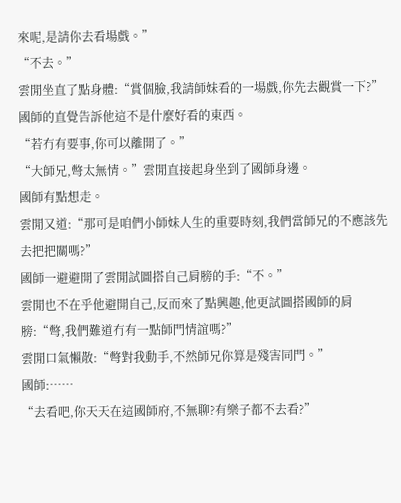來呢,是請你去看場戲。”
“不去。”
雲閒坐直了點身體:“賞個臉,我請師妹看的一場戲,你先去觀賞一下?”
國師的直覺告訴他這不是什麼好看的東西。
“若冇有要事,你可以離開了。”
“大師兄,彆太無情。”雲閒直接起身坐到了國師身邊。
國師有點想走。
雲閒又道:“那可是咱們小師妹人生的重要時刻,我們當師兄的不應該先去把把關嗎?”
國師一避避開了雲閒試圖搭自己肩膀的手:“不。”
雲閒也不在乎他避開自己,反而來了點興趣,他更試圖搭國師的肩膀:“彆,我們難道冇有一點師門情誼嗎?”
雲閒口氣懶散:“彆對我動手,不然師兄你算是殘害同門。”
國師:……
“去看吧,你天天在這國師府,不無聊?有樂子都不去看?”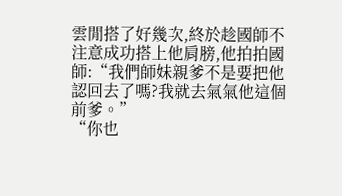雲閒搭了好幾次,終於趁國師不注意成功搭上他肩膀,他拍拍國師:“我們師妹親爹不是要把他認回去了嗎?我就去氣氣他這個前爹。”
“你也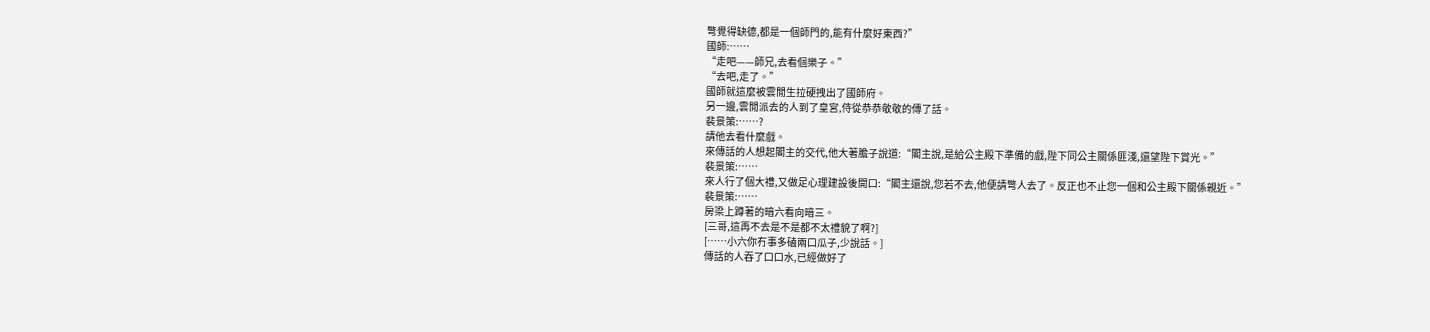彆覺得缺德,都是一個師門的,能有什麼好東西?”
國師:……
“走吧——師兄,去看個樂子。”
“去吧,走了。”
國師就這麼被雲閒生拉硬拽出了國師府。
另一邊,雲閒派去的人到了皇宮,侍從恭恭敬敬的傳了話。
裴景策:……?
請他去看什麼戲。
來傳話的人想起閣主的交代,他大著膽子說道:“閣主說,是給公主殿下準備的戲,陛下同公主關係匪淺,還望陛下賞光。”
裴景策:……
來人行了個大禮,又做足心理建設後開口:“閣主還說,您若不去,他便請彆人去了。反正也不止您一個和公主殿下關係親近。”
裴景策:……
房梁上蹲著的暗六看向暗三。
[三哥,這再不去是不是都不太禮貌了啊?]
[……小六你冇事多磕兩口瓜子,少說話。]
傳話的人吞了口口水,已經做好了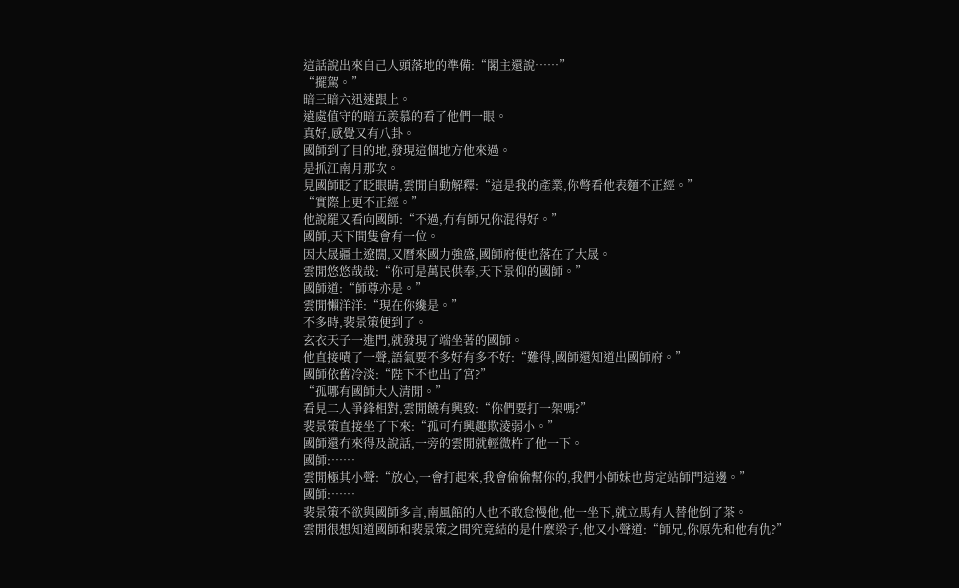這話說出來自己人頭落地的準備:“閣主還說……”
“擺駕。”
暗三暗六迅速跟上。
遠處值守的暗五羨慕的看了他們一眼。
真好,感覺又有八卦。
國師到了目的地,發現這個地方他來過。
是抓江南月那次。
見國師眨了眨眼睛,雲閒自動解釋:“這是我的產業,你彆看他表麵不正經。”
“實際上更不正經。”
他說罷又看向國師:“不過,冇有師兄你混得好。”
國師,天下間隻會有一位。
因大晟疆土遼闊,又曆來國力強盛,國師府便也落在了大晟。
雲閒悠悠哉哉:“你可是萬民供奉,天下景仰的國師。”
國師道:“師尊亦是。”
雲閒懶洋洋:“現在你纔是。”
不多時,裴景策便到了。
玄衣天子一進門,就發現了端坐著的國師。
他直接嘖了一聲,語氣要不多好有多不好:“難得,國師還知道出國師府。”
國師依舊冷淡:“陛下不也出了宮?”
“孤哪有國師大人清閒。”
看見二人爭鋒相對,雲閒饒有興致:“你們要打一架嗎?”
裴景策直接坐了下來:“孤可冇興趣欺淩弱小。”
國師還冇來得及說話,一旁的雲閒就輕微杵了他一下。
國師:……
雲閒極其小聲:“放心,一會打起來,我會偷偷幫你的,我們小師妹也肯定站師門這邊。”
國師:……
裴景策不欲與國師多言,南風館的人也不敢怠慢他,他一坐下,就立馬有人替他倒了茶。
雲閒很想知道國師和裴景策之間究竟結的是什麼梁子,他又小聲道:“師兄,你原先和他有仇?”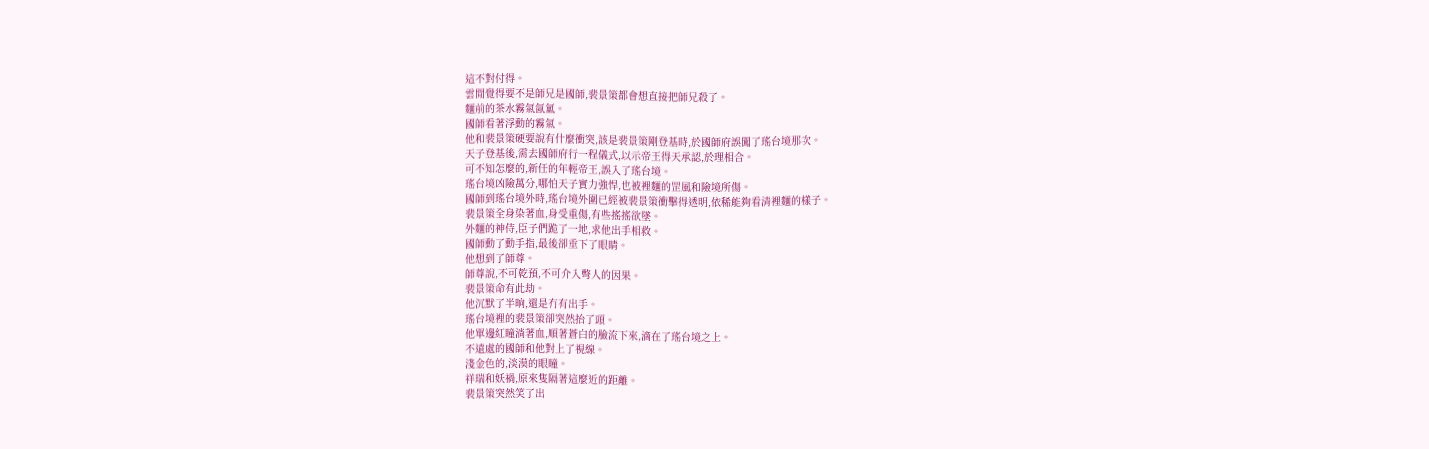這不對付得。
雲閒覺得要不是師兄是國師,裴景策都會想直接把師兄殺了。
麵前的茶水霧氣氤氳。
國師看著浮動的霧氣。
他和裴景策硬要說有什麼衝突,該是裴景策剛登基時,於國師府誤闖了瑤台境那次。
天子登基後,需去國師府行一程儀式,以示帝王得天承認,於理相合。
可不知怎麼的,新任的年輕帝王,誤入了瑤台境。
瑤台境凶險萬分,哪怕天子實力強悍,也被裡麵的罡風和險境所傷。
國師到瑤台境外時,瑤台境外圍已經被裴景策衝擊得透明,依稀能夠看清裡麵的樣子。
裴景策全身染著血,身受重傷,有些搖搖欲墜。
外麵的神侍,臣子們跪了一地,求他出手相救。
國師動了動手指,最後卻垂下了眼睛。
他想到了師尊。
師尊說,不可乾預,不可介入彆人的因果。
裴景策命有此劫。
他沉默了半晌,還是冇有出手。
瑤台境裡的裴景策卻突然抬了頭。
他單邊紅瞳淌著血,順著蒼白的臉流下來,滴在了瑤台境之上。
不遠處的國師和他對上了視線。
淺金色的,淡漠的眼瞳。
祥瑞和妖禍,原來隻隔著這麼近的距離。
裴景策突然笑了出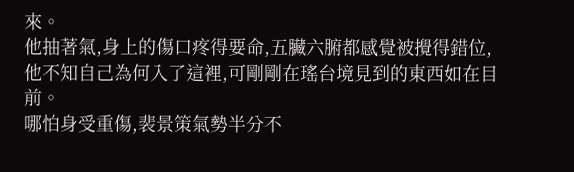來。
他抽著氣,身上的傷口疼得要命,五臟六腑都感覺被攪得錯位,他不知自己為何入了這裡,可剛剛在瑤台境見到的東西如在目前。
哪怕身受重傷,裴景策氣勢半分不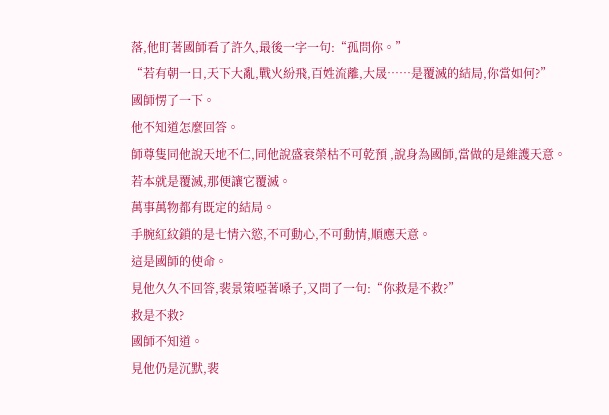落,他盯著國師看了許久,最後一字一句:“孤問你。”
“若有朝一日,天下大亂,戰火紛飛,百姓流離,大晟……是覆滅的結局,你當如何?”
國師愣了一下。
他不知道怎麼回答。
師尊隻同他說天地不仁,同他說盛衰榮枯不可乾預 ,說身為國師,當做的是維護天意。
若本就是覆滅,那便讓它覆滅。
萬事萬物都有既定的結局。
手腕紅紋鎖的是七情六慾,不可動心,不可動情,順應天意。
這是國師的使命。
見他久久不回答,裴景策啞著嗓子,又問了一句:“你救是不救?”
救是不救?
國師不知道。
見他仍是沉默,裴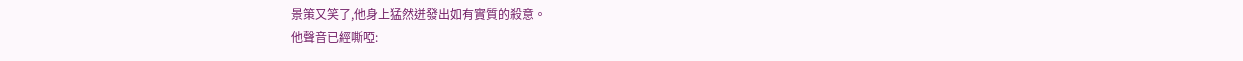景策又笑了,他身上猛然迸發出如有實質的殺意。
他聲音已經嘶啞: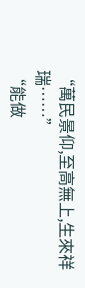“萬民景仰,至高無上,生來祥瑞……”
“能做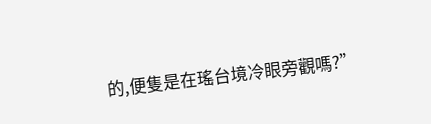的,便隻是在瑤台境冷眼旁觀嗎?”